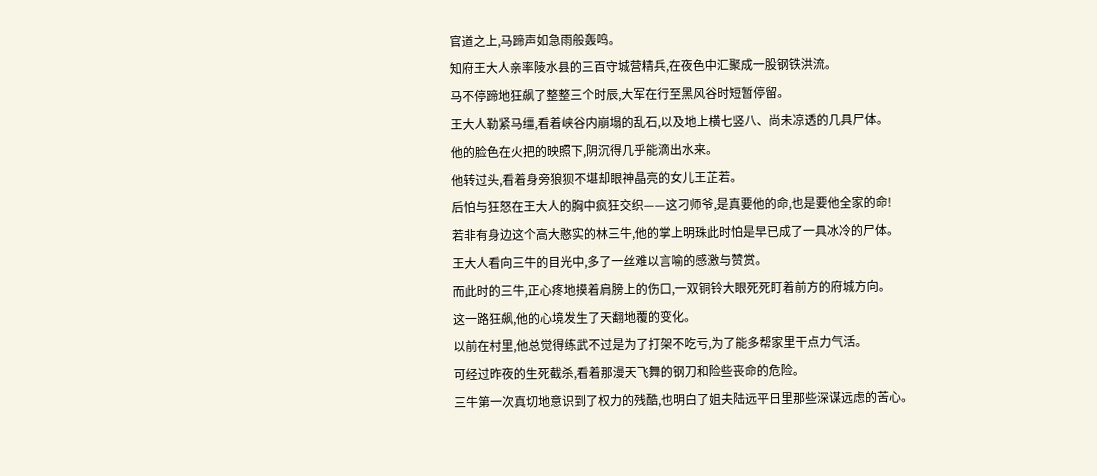官道之上,马蹄声如急雨般轰鸣。
知府王大人亲率陵水县的三百守城营精兵,在夜色中汇聚成一股钢铁洪流。
马不停蹄地狂飙了整整三个时辰,大军在行至黑风谷时短暂停留。
王大人勒紧马缰,看着峡谷内崩塌的乱石,以及地上横七竖八、尚未凉透的几具尸体。
他的脸色在火把的映照下,阴沉得几乎能滴出水来。
他转过头,看着身旁狼狈不堪却眼神晶亮的女儿王芷若。
后怕与狂怒在王大人的胸中疯狂交织——这刁师爷,是真要他的命,也是要他全家的命!
若非有身边这个高大憨实的林三牛,他的掌上明珠此时怕是早已成了一具冰冷的尸体。
王大人看向三牛的目光中,多了一丝难以言喻的感激与赞赏。
而此时的三牛,正心疼地摸着肩膀上的伤口,一双铜铃大眼死死盯着前方的府城方向。
这一路狂飙,他的心境发生了天翻地覆的变化。
以前在村里,他总觉得练武不过是为了打架不吃亏,为了能多帮家里干点力气活。
可经过昨夜的生死截杀,看着那漫天飞舞的钢刀和险些丧命的危险。
三牛第一次真切地意识到了权力的残酷,也明白了姐夫陆远平日里那些深谋远虑的苦心。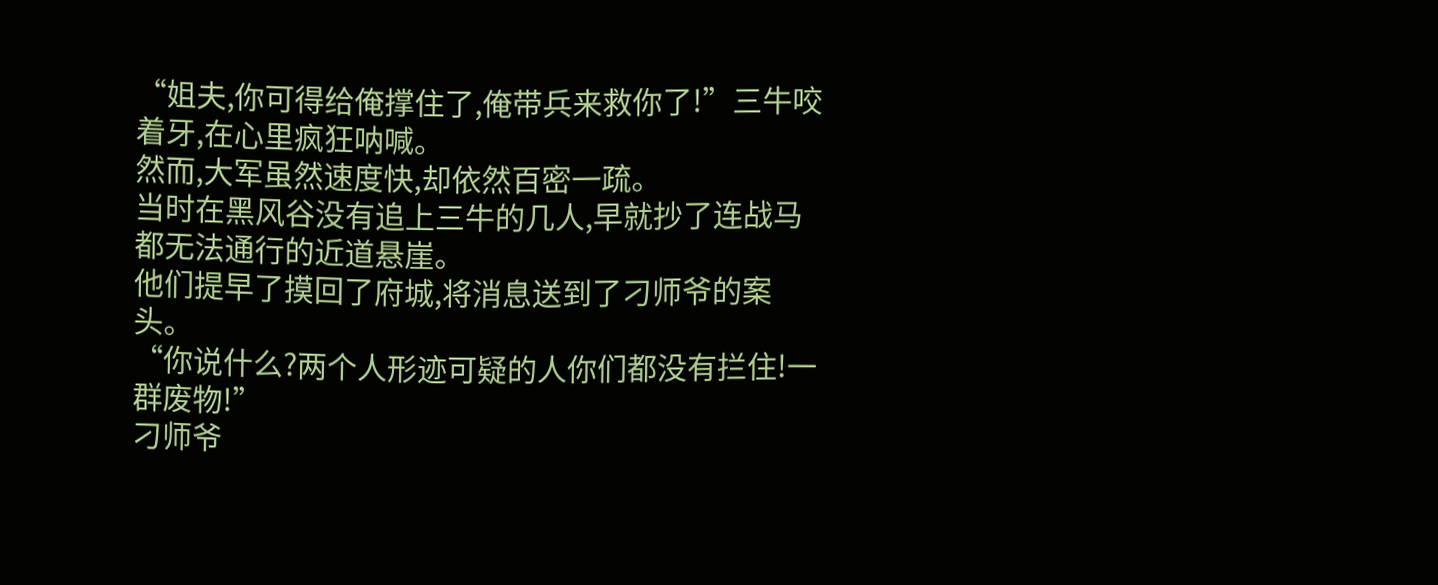“姐夫,你可得给俺撑住了,俺带兵来救你了!”三牛咬着牙,在心里疯狂呐喊。
然而,大军虽然速度快,却依然百密一疏。
当时在黑风谷没有追上三牛的几人,早就抄了连战马都无法通行的近道悬崖。
他们提早了摸回了府城,将消息送到了刁师爷的案头。
“你说什么?两个人形迹可疑的人你们都没有拦住!一群废物!”
刁师爷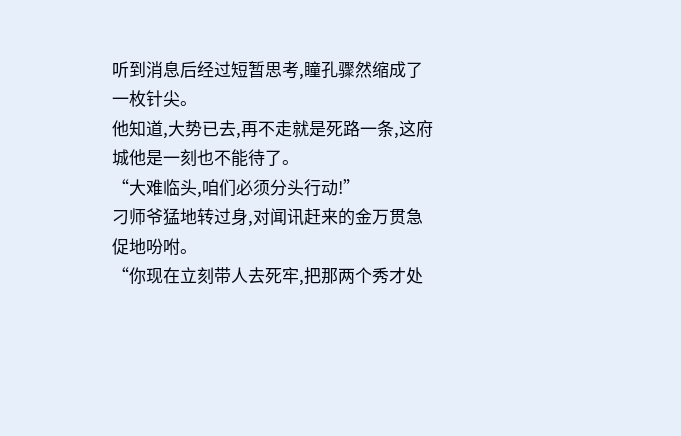听到消息后经过短暂思考,瞳孔骤然缩成了一枚针尖。
他知道,大势已去,再不走就是死路一条,这府城他是一刻也不能待了。
“大难临头,咱们必须分头行动!”
刁师爷猛地转过身,对闻讯赶来的金万贯急促地吩咐。
“你现在立刻带人去死牢,把那两个秀才处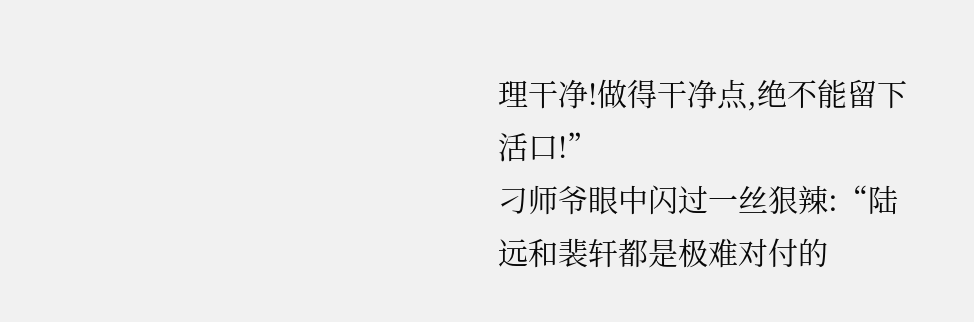理干净!做得干净点,绝不能留下活口!”
刁师爷眼中闪过一丝狠辣:“陆远和裴轩都是极难对付的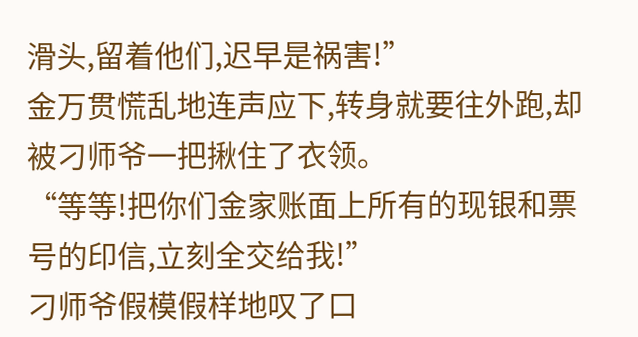滑头,留着他们,迟早是祸害!”
金万贯慌乱地连声应下,转身就要往外跑,却被刁师爷一把揪住了衣领。
“等等!把你们金家账面上所有的现银和票号的印信,立刻全交给我!”
刁师爷假模假样地叹了口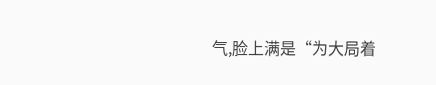气,脸上满是“为大局着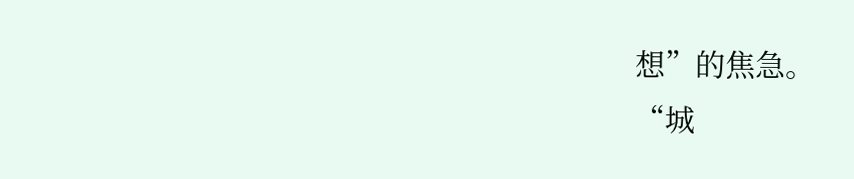想”的焦急。
“城